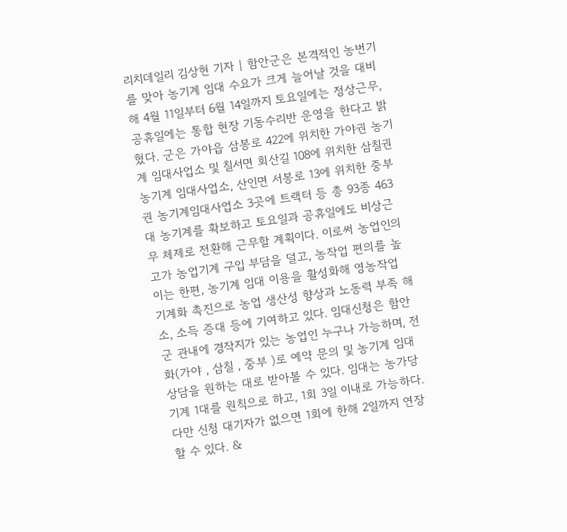리치데일리 김상현 기자 | 함안군은 본격적인 농번기를 맞아 농기계 임대 수요가 크게 늘어날 것을 대비해 4월 11일부터 6월 14일까지 토요일에는 정상근무, 공휴일에는 통합 현장 기동수리반 운영을 한다고 밝혔다. 군은 가야읍 삼봉로 422에 위치한 가야권 농기계 임대사업소 및 칠서면 회산길 108에 위치한 삼칠권 농기계 임대사업소, 산인면 서봉로 13에 위치한 중부권 농기계임대사업소 3곳에 트랙터 등 총 93종 463대 농기계를 확보하고 토요일과 공휴일에도 비상근무 체제로 전환해 근무할 계획이다. 이로써 농업인의 고가 농업기계 구입 부담을 덜고, 농작업 편의를 높이는 한편, 농기계 임대 이용을 활성화해 영농작업 기계화 촉진으로 농업 생산성 향상과 노동력 부족 해소, 소득 증대 등에 기여하고 있다. 임대신청은 함안군 관내에 경작지가 있는 농업인 누구나 가능하며, 전화(가야 , 삼칠 , 중부 )로 예약 문의 및 농기계 임대 상담을 원하는 대로 받아볼 수 있다. 임대는 농가당 기계 1대를 원칙으로 하고, 1회 3일 이내로 가능하다. 다만 신청 대기자가 없으면 1회에 한해 2일까지 연장할 수 있다. &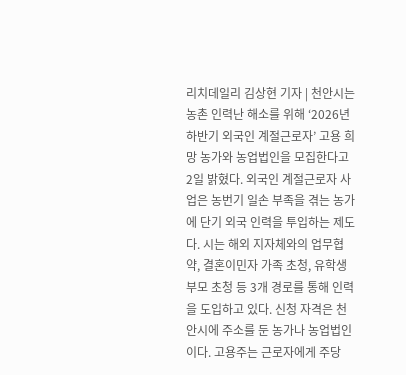리치데일리 김상현 기자 | 천안시는 농촌 인력난 해소를 위해 ‘2026년 하반기 외국인 계절근로자’ 고용 희망 농가와 농업법인을 모집한다고 2일 밝혔다. 외국인 계절근로자 사업은 농번기 일손 부족을 겪는 농가에 단기 외국 인력을 투입하는 제도다. 시는 해외 지자체와의 업무협약, 결혼이민자 가족 초청, 유학생 부모 초청 등 3개 경로를 통해 인력을 도입하고 있다. 신청 자격은 천안시에 주소를 둔 농가나 농업법인이다. 고용주는 근로자에게 주당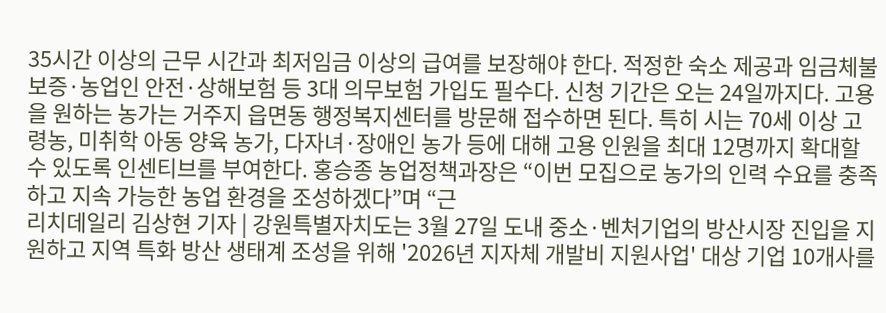35시간 이상의 근무 시간과 최저임금 이상의 급여를 보장해야 한다. 적정한 숙소 제공과 임금체불 보증·농업인 안전·상해보험 등 3대 의무보험 가입도 필수다. 신청 기간은 오는 24일까지다. 고용을 원하는 농가는 거주지 읍면동 행정복지센터를 방문해 접수하면 된다. 특히 시는 70세 이상 고령농, 미취학 아동 양육 농가, 다자녀·장애인 농가 등에 대해 고용 인원을 최대 12명까지 확대할 수 있도록 인센티브를 부여한다. 홍승종 농업정책과장은 “이번 모집으로 농가의 인력 수요를 충족하고 지속 가능한 농업 환경을 조성하겠다”며 “근
리치데일리 김상현 기자 | 강원특별자치도는 3월 27일 도내 중소·벤처기업의 방산시장 진입을 지원하고 지역 특화 방산 생태계 조성을 위해 '2026년 지자체 개발비 지원사업' 대상 기업 10개사를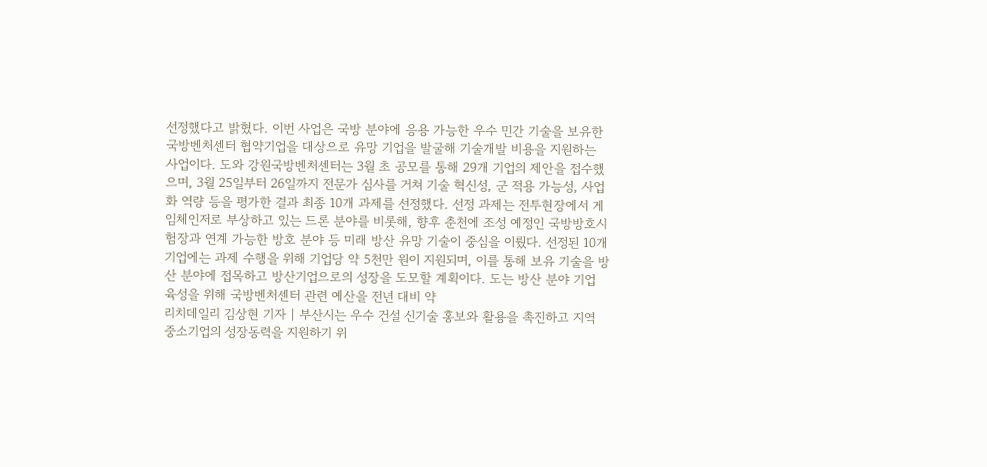선정했다고 밝혔다. 이번 사업은 국방 분야에 응용 가능한 우수 민간 기술을 보유한 국방벤처센터 협약기업을 대상으로 유망 기업을 발굴해 기술개발 비용을 지원하는 사업이다. 도와 강원국방벤처센터는 3월 초 공모를 통해 29개 기업의 제안을 접수했으며, 3월 25일부터 26일까지 전문가 심사를 거쳐 기술 혁신성, 군 적용 가능성, 사업화 역량 등을 평가한 결과 최종 10개 과제를 선정했다. 선정 과제는 전투현장에서 게임체인저로 부상하고 있는 드론 분야를 비롯해, 향후 춘천에 조성 예정인 국방방호시험장과 연계 가능한 방호 분야 등 미래 방산 유망 기술이 중심을 이뤘다. 선정된 10개 기업에는 과제 수행을 위해 기업당 약 5천만 원이 지원되며, 이를 통해 보유 기술을 방산 분야에 접목하고 방산기업으로의 성장을 도모할 계획이다. 도는 방산 분야 기업 육성을 위해 국방벤처센터 관련 예산을 전년 대비 약
리치데일리 김상현 기자 | 부산시는 우수 건설 신기술 홍보와 활용을 촉진하고 지역 중소기업의 성장동력을 지원하기 위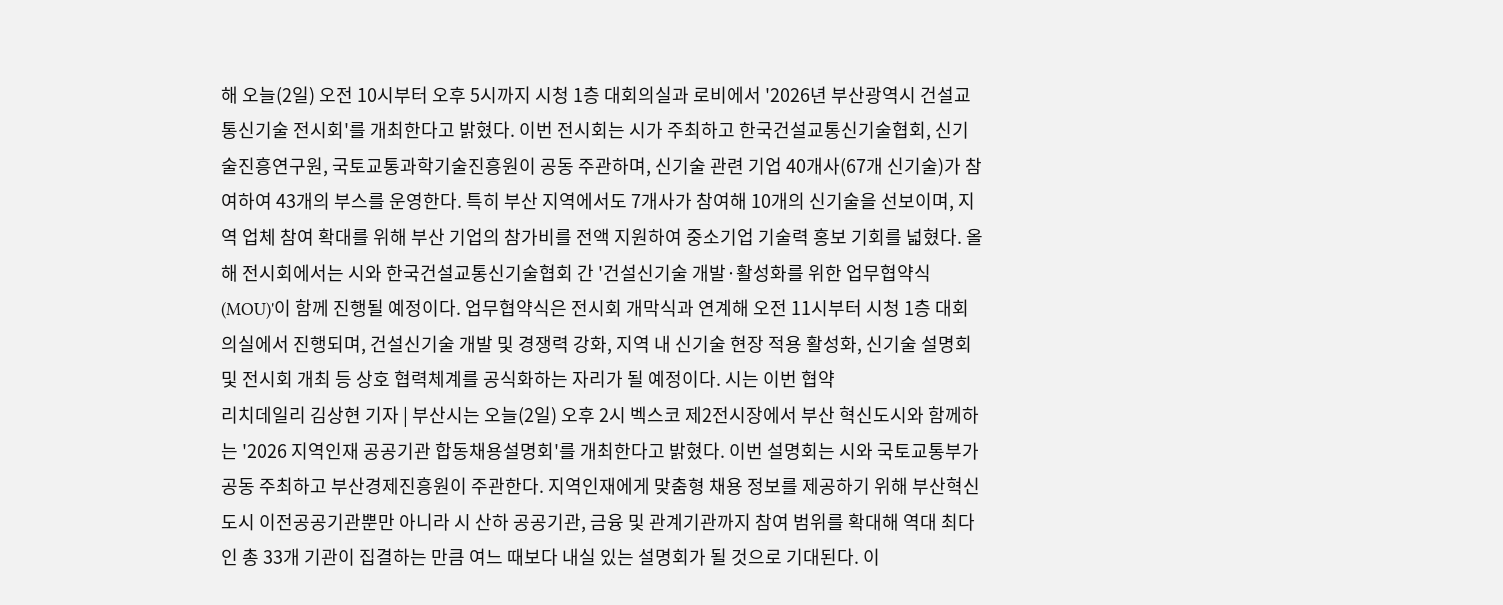해 오늘(2일) 오전 10시부터 오후 5시까지 시청 1층 대회의실과 로비에서 '2026년 부산광역시 건설교통신기술 전시회'를 개최한다고 밝혔다. 이번 전시회는 시가 주최하고 한국건설교통신기술협회, 신기술진흥연구원, 국토교통과학기술진흥원이 공동 주관하며, 신기술 관련 기업 40개사(67개 신기술)가 참여하여 43개의 부스를 운영한다. 특히 부산 지역에서도 7개사가 참여해 10개의 신기술을 선보이며, 지역 업체 참여 확대를 위해 부산 기업의 참가비를 전액 지원하여 중소기업 기술력 홍보 기회를 넓혔다. 올해 전시회에서는 시와 한국건설교통신기술협회 간 '건설신기술 개발·활성화를 위한 업무협약식(MOU)'이 함께 진행될 예정이다. 업무협약식은 전시회 개막식과 연계해 오전 11시부터 시청 1층 대회의실에서 진행되며, 건설신기술 개발 및 경쟁력 강화, 지역 내 신기술 현장 적용 활성화, 신기술 설명회 및 전시회 개최 등 상호 협력체계를 공식화하는 자리가 될 예정이다. 시는 이번 협약
리치데일리 김상현 기자 | 부산시는 오늘(2일) 오후 2시 벡스코 제2전시장에서 부산 혁신도시와 함께하는 '2026 지역인재 공공기관 합동채용설명회'를 개최한다고 밝혔다. 이번 설명회는 시와 국토교통부가 공동 주최하고 부산경제진흥원이 주관한다. 지역인재에게 맞춤형 채용 정보를 제공하기 위해 부산혁신도시 이전공공기관뿐만 아니라 시 산하 공공기관, 금융 및 관계기관까지 참여 범위를 확대해 역대 최다인 총 33개 기관이 집결하는 만큼 여느 때보다 내실 있는 설명회가 될 것으로 기대된다. 이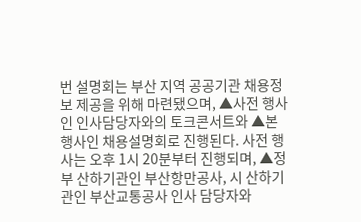번 설명회는 부산 지역 공공기관 채용정보 제공을 위해 마련됐으며, ▲사전 행사인 인사담당자와의 토크콘서트와 ▲본행사인 채용설명회로 진행된다. 사전 행사는 오후 1시 20분부터 진행되며, ▲정부 산하기관인 부산항만공사, 시 산하기관인 부산교통공사 인사 담당자와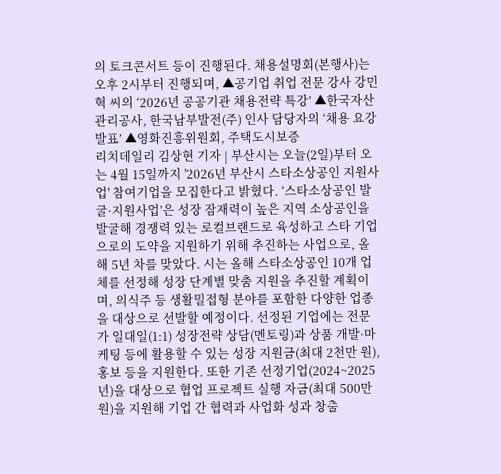의 토크콘서트 등이 진행된다. 채용설명회(본행사)는 오후 2시부터 진행되며, ▲공기업 취업 전문 강사 강민혁 씨의 ‘2026년 공공기관 채용전략 특강’ ▲한국자산관리공사, 한국남부발전(주) 인사 담당자의 ‘채용 요강 발표’ ▲영화진흥위원회, 주택도시보증
리치데일리 김상현 기자 | 부산시는 오늘(2일)부터 오는 4월 15일까지 '2026년 부산시 스타소상공인 지원사업' 참여기업을 모집한다고 밝혔다. ‘스타소상공인 발굴·지원사업’은 성장 잠재력이 높은 지역 소상공인을 발굴해 경쟁력 있는 로컬브랜드로 육성하고 스타 기업으로의 도약을 지원하기 위해 추진하는 사업으로, 올해 5년 차를 맞았다. 시는 올해 스타소상공인 10개 업체를 선정해 성장 단계별 맞춤 지원을 추진할 계획이며, 의식주 등 생활밀접형 분야를 포함한 다양한 업종을 대상으로 선발할 예정이다. 선정된 기업에는 전문가 일대일(1:1) 성장전략 상담(멘토링)과 상품 개발·마케팅 등에 활용할 수 있는 성장 지원금(최대 2천만 원), 홍보 등을 지원한다. 또한 기존 선정기업(2024~2025년)을 대상으로 협업 프로젝트 실행 자금(최대 500만 원)을 지원해 기업 간 협력과 사업화 성과 창출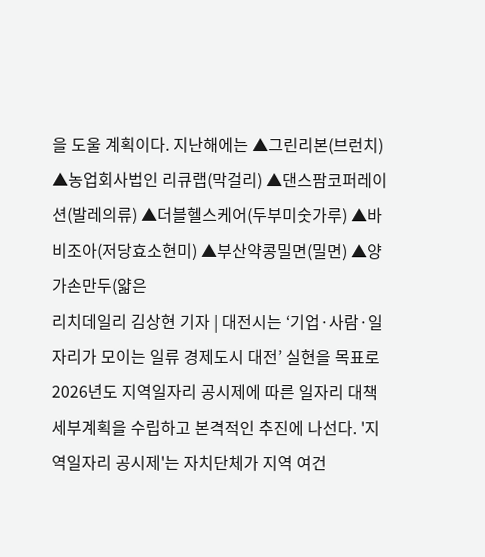을 도울 계획이다. 지난해에는 ▲그린리본(브런치) ▲농업회사법인 리큐랩(막걸리) ▲댄스팜코퍼레이션(발레의류) ▲더블헬스케어(두부미숫가루) ▲바비조아(저당효소현미) ▲부산약콩밀면(밀면) ▲양가손만두(얇은
리치데일리 김상현 기자 | 대전시는 ‘기업·사람·일자리가 모이는 일류 경제도시 대전’ 실현을 목표로 2026년도 지역일자리 공시제에 따른 일자리 대책 세부계획을 수립하고 본격적인 추진에 나선다. '지역일자리 공시제'는 자치단체가 지역 여건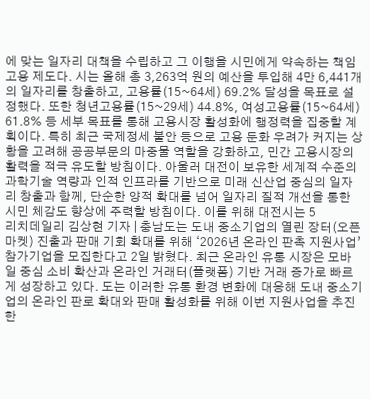에 맞는 일자리 대책을 수립하고 그 이행을 시민에게 약속하는 책임 고용 제도다. 시는 올해 총 3,263억 원의 예산을 투입해 4만 6,441개의 일자리를 창출하고, 고용률(15~64세) 69.2% 달성을 목표로 설정했다. 또한 청년고용률(15~29세) 44.8%, 여성고용률(15~64세) 61.8% 등 세부 목표를 통해 고용시장 활성화에 행정력을 집중할 계획이다. 특히 최근 국제정세 불안 등으로 고용 둔화 우려가 커지는 상황을 고려해 공공부문의 마중물 역할을 강화하고, 민간 고용시장의 활력을 적극 유도할 방침이다. 아울러 대전이 보유한 세계적 수준의 과학기술 역량과 인적 인프라를 기반으로 미래 신산업 중심의 일자리 창출과 함께, 단순한 양적 확대를 넘어 일자리 질적 개선을 통한 시민 체감도 향상에 주력할 방침이다. 이를 위해 대전시는 5
리치데일리 김상현 기자 | 충남도는 도내 중소기업의 열린 장터(오픈마켓) 진출과 판매 기회 확대를 위해 ‘2026년 온라인 판촉 지원사업’ 참가기업을 모집한다고 2일 밝혔다. 최근 온라인 유통 시장은 모바일 중심 소비 확산과 온라인 거래터(플랫폼) 기반 거래 증가로 빠르게 성장하고 있다. 도는 이러한 유통 환경 변화에 대응해 도내 중소기업의 온라인 판로 확대와 판매 활성화를 위해 이번 지원사업을 추진한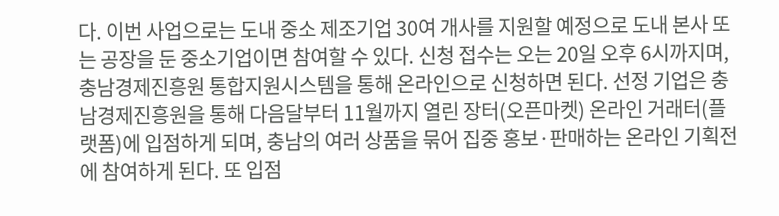다. 이번 사업으로는 도내 중소 제조기업 30여 개사를 지원할 예정으로 도내 본사 또는 공장을 둔 중소기업이면 참여할 수 있다. 신청 접수는 오는 20일 오후 6시까지며, 충남경제진흥원 통합지원시스템을 통해 온라인으로 신청하면 된다. 선정 기업은 충남경제진흥원을 통해 다음달부터 11월까지 열린 장터(오픈마켓) 온라인 거래터(플랫폼)에 입점하게 되며, 충남의 여러 상품을 묶어 집중 홍보·판매하는 온라인 기획전에 참여하게 된다. 또 입점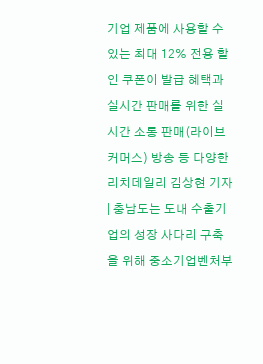기업 제품에 사용할 수 있는 최대 12% 전용 할인 쿠폰이 발급 혜택과 실시간 판매를 위한 실시간 소통 판매(라이브 커머스) 방송 등 다양한
리치데일리 김상현 기자 | 충남도는 도내 수출기업의 성장 사다리 구축을 위해 중소기업벤처부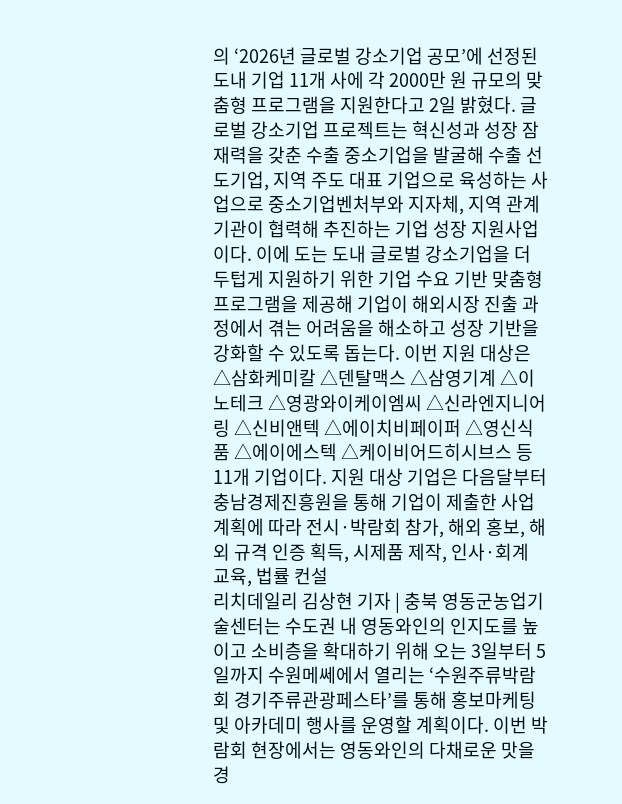의 ‘2026년 글로벌 강소기업 공모’에 선정된 도내 기업 11개 사에 각 2000만 원 규모의 맞춤형 프로그램을 지원한다고 2일 밝혔다. 글로벌 강소기업 프로젝트는 혁신성과 성장 잠재력을 갖춘 수출 중소기업을 발굴해 수출 선도기업, 지역 주도 대표 기업으로 육성하는 사업으로 중소기업벤처부와 지자체, 지역 관계기관이 협력해 추진하는 기업 성장 지원사업이다. 이에 도는 도내 글로벌 강소기업을 더 두텁게 지원하기 위한 기업 수요 기반 맞춤형 프로그램을 제공해 기업이 해외시장 진출 과정에서 겪는 어려움을 해소하고 성장 기반을 강화할 수 있도록 돕는다. 이번 지원 대상은 △삼화케미칼 △덴탈맥스 △삼영기계 △이노테크 △영광와이케이엠씨 △신라엔지니어링 △신비앤텍 △에이치비페이퍼 △영신식품 △에이에스텍 △케이비어드히시브스 등 11개 기업이다. 지원 대상 기업은 다음달부터 충남경제진흥원을 통해 기업이 제출한 사업 계획에 따라 전시·박람회 참가, 해외 홍보, 해외 규격 인증 획득, 시제품 제작, 인사·회계 교육, 법률 컨설
리치데일리 김상현 기자 | 충북 영동군농업기술센터는 수도권 내 영동와인의 인지도를 높이고 소비층을 확대하기 위해 오는 3일부터 5일까지 수원메쎄에서 열리는 ‘수원주류박람회 경기주류관광페스타’를 통해 홍보마케팅 및 아카데미 행사를 운영할 계획이다. 이번 박람회 현장에서는 영동와인의 다채로운 맛을 경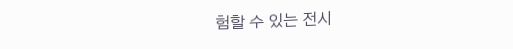험할 수 있는 전시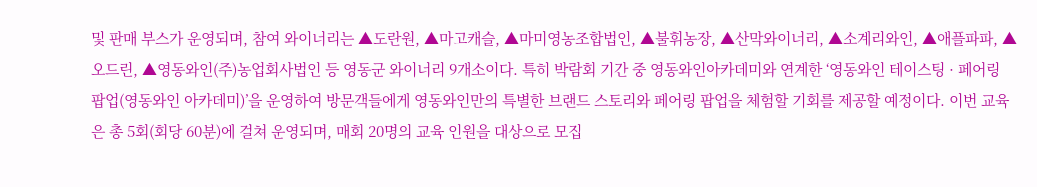및 판매 부스가 운영되며, 참여 와이너리는 ▲도란원, ▲마고캐슬, ▲마미영농조합법인, ▲불휘농장, ▲산막와이너리, ▲소계리와인, ▲애플파파, ▲오드린, ▲영동와인(주)농업회사법인 등 영동군 와이너리 9개소이다. 특히 박람회 기간 중 영동와인아카데미와 연계한 ‘영동와인 테이스팅 · 페어링 팝업(영동와인 아카데미)’을 운영하여 방문객들에게 영동와인만의 특별한 브랜드 스토리와 페어링 팝업을 체험할 기회를 제공할 예정이다. 이번 교육은 총 5회(회당 60분)에 걸쳐 운영되며, 매회 20명의 교육 인원을 대상으로 모집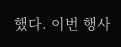했다. 이번 행사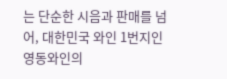는 단순한 시음과 판매를 넘어, 대한민국 와인 1번지인 영동와인의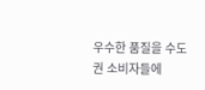우수한 품질을 수도권 소비자들에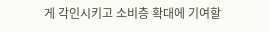게 각인시키고 소비층 확대에 기여할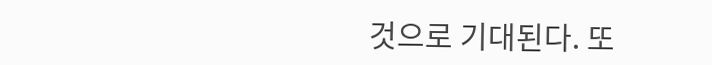것으로 기대된다. 또